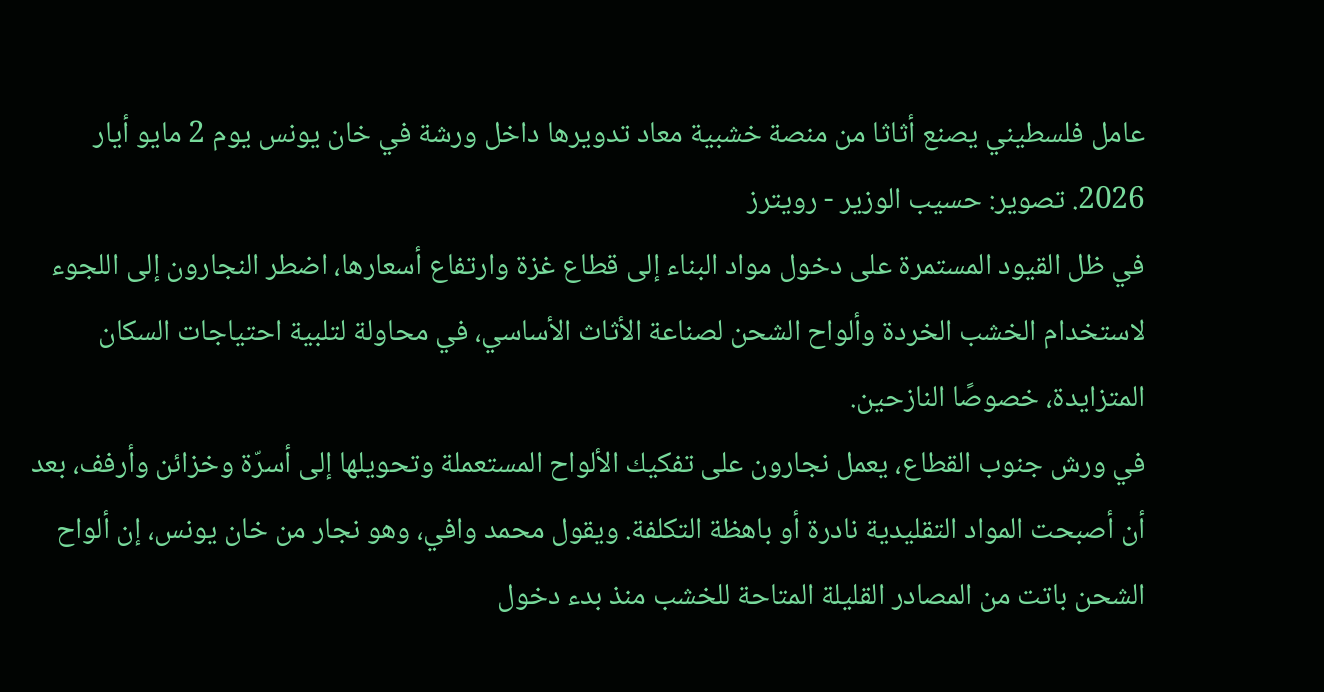عامل فلسطيني يصنع أثاثا من منصة خشبية معاد تدويرها داخل ورشة في خان يونس يوم 2 مايو أيار 2026. تصوير: حسيب الوزير - رويترز
في ظل القيود المستمرة على دخول مواد البناء إلى قطاع غزة وارتفاع أسعارها، اضطر النجارون إلى اللجوء لاستخدام الخشب الخردة وألواح الشحن لصناعة الأثاث الأساسي، في محاولة لتلبية احتياجات السكان المتزايدة، خصوصًا النازحين.
في ورش جنوب القطاع، يعمل نجارون على تفكيك الألواح المستعملة وتحويلها إلى أسرّة وخزائن وأرفف، بعد أن أصبحت المواد التقليدية نادرة أو باهظة التكلفة. ويقول محمد وافي، وهو نجار من خان يونس، إن ألواح الشحن باتت من المصادر القليلة المتاحة للخشب منذ بدء دخول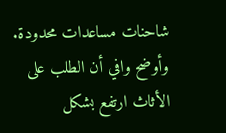شاحنات مساعدات محدودة.
وأوضح وافي أن الطلب على الأثاث ارتفع بشكل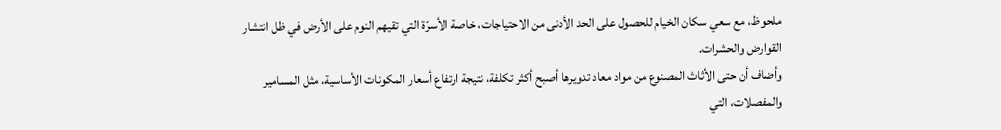ملحوظ، مع سعي سكان الخيام للحصول على الحد الأدنى من الاحتياجات، خاصة الأسرّة التي تقيهم النوم على الأرض في ظل انتشار القوارض والحشرات.
وأضاف أن حتى الأثاث المصنوع من مواد معاد تدويرها أصبح أكثر تكلفة، نتيجة ارتفاع أسعار المكونات الأساسية، مثل المسامير والمفصلات، التي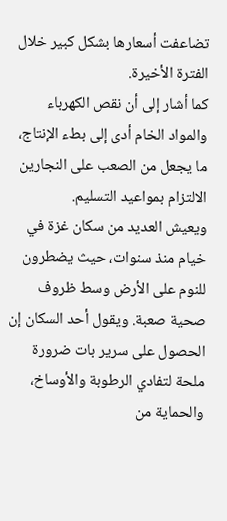تضاعفت أسعارها بشكل كبير خلال الفترة الأخيرة.
كما أشار إلى أن نقص الكهرباء والمواد الخام أدى إلى بطء الإنتاج، ما يجعل من الصعب على النجارين الالتزام بمواعيد التسليم.
ويعيش العديد من سكان غزة في خيام منذ سنوات، حيث يضطرون للنوم على الأرض وسط ظروف صحية صعبة. ويقول أحد السكان إن الحصول على سرير بات ضرورة ملحة لتفادي الرطوبة والأوساخ، والحماية من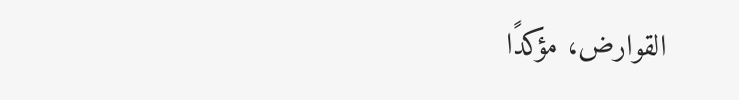القوارض، مؤكدًا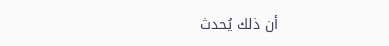أن ذلك يُحدث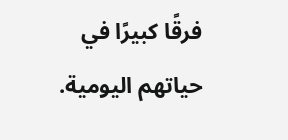فرقًا كبيرًا في حياتهم اليومية.